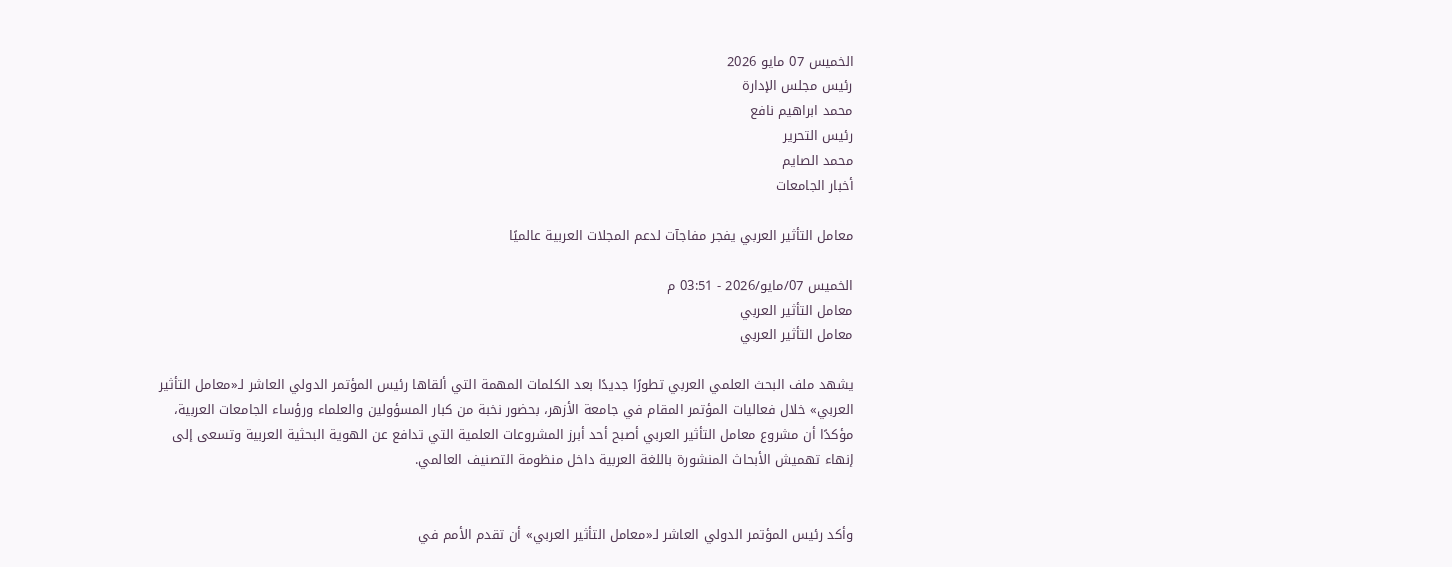الخميس 07 مايو 2026
رئيس مجلس الإدارة
محمد ابراهيم نافع
رئيس التحرير
محمد الصايم
أخبار الجامعات

معامل التأثير العربي يفجر مفاجآت لدعم المجلات العربية عالميًا

الخميس 07/مايو/2026 - 03:51 م
معامل التأثير العربي
معامل التأثير العربي

يشهد ملف البحث العلمي العربي تطورًا جديدًا بعد الكلمات المهمة التي ألقاها رئيس المؤتمر الدولي العاشر لـ«معامل التأثير العربي» خلال فعاليات المؤتمر المقام في جامعة الأزهر، بحضور نخبة من كبار المسؤولين والعلماء ورؤساء الجامعات العربية، مؤكدًا أن مشروع معامل التأثير العربي أصبح أحد أبرز المشروعات العلمية التي تدافع عن الهوية البحثية العربية وتسعى إلى إنهاء تهميش الأبحاث المنشورة باللغة العربية داخل منظومة التصنيف العالمي.


وأكد رئيس المؤتمر الدولي العاشر لـ«معامل التأثير العربي» أن تقدم الأمم في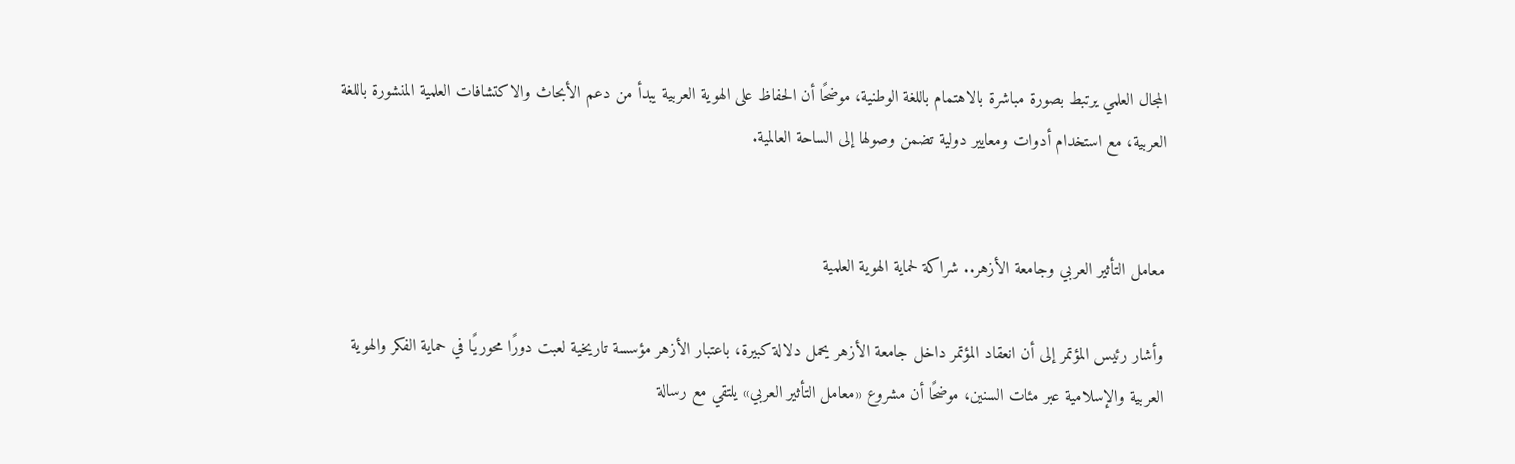المجال العلمي يرتبط بصورة مباشرة بالاهتمام باللغة الوطنية، موضحًا أن الحفاظ على الهوية العربية يبدأ من دعم الأبحاث والاكتشافات العلمية المنشورة باللغة العربية، مع استخدام أدوات ومعايير دولية تضمن وصولها إلى الساحة العالمية.


معامل التأثير العربي وجامعة الأزهر.. شراكة لحماية الهوية العلمية

وأشار رئيس المؤتمر إلى أن انعقاد المؤتمر داخل جامعة الأزهر يحمل دلالة كبيرة، باعتبار الأزهر مؤسسة تاريخية لعبت دورًا محوريًا في حماية الفكر والهوية العربية والإسلامية عبر مئات السنين، موضحًا أن مشروع «معامل التأثير العربي» يلتقي مع رسالة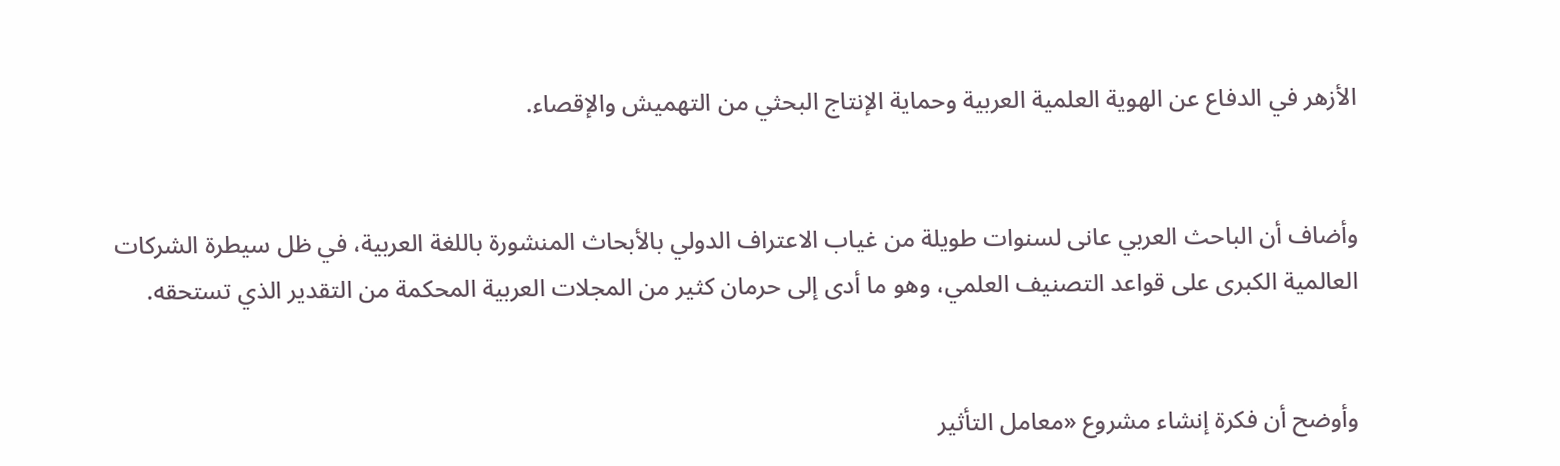الأزهر في الدفاع عن الهوية العلمية العربية وحماية الإنتاج البحثي من التهميش والإقصاء.


وأضاف أن الباحث العربي عانى لسنوات طويلة من غياب الاعتراف الدولي بالأبحاث المنشورة باللغة العربية، في ظل سيطرة الشركات العالمية الكبرى على قواعد التصنيف العلمي، وهو ما أدى إلى حرمان كثير من المجلات العربية المحكمة من التقدير الذي تستحقه.


وأوضح أن فكرة إنشاء مشروع «معامل التأثير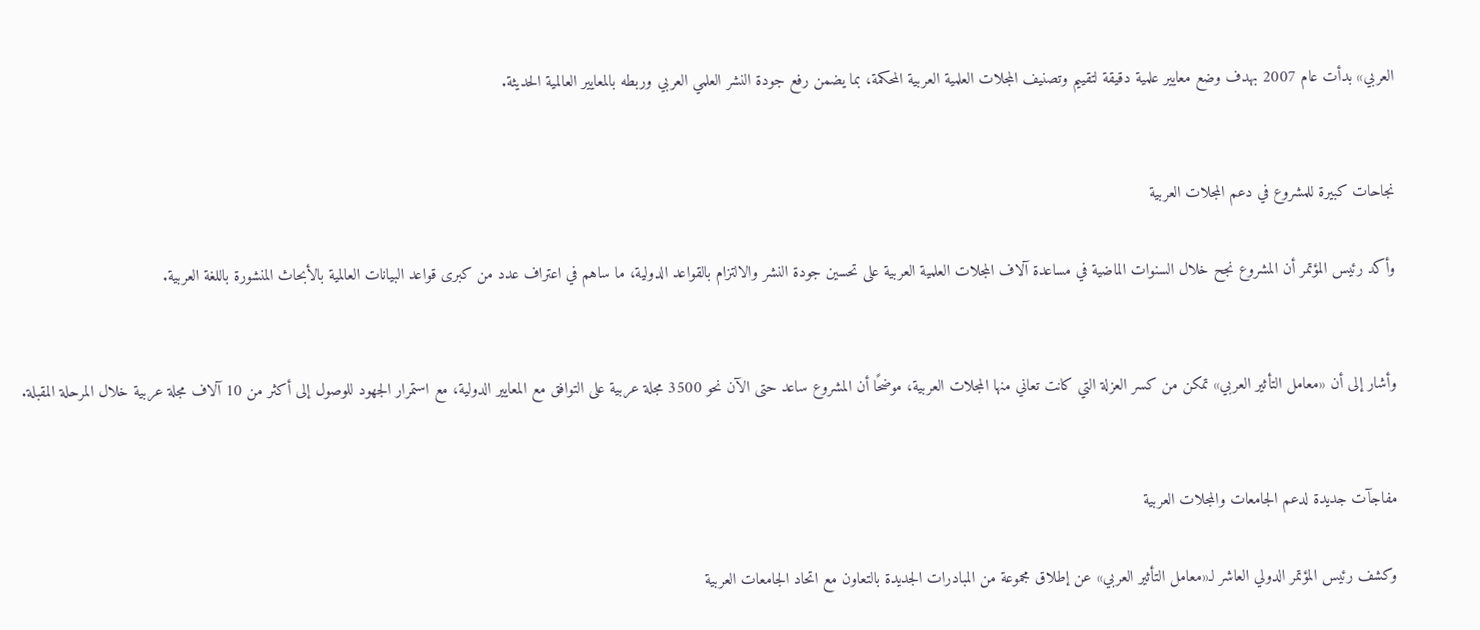العربي» بدأت عام 2007 بهدف وضع معايير علمية دقيقة لتقييم وتصنيف المجلات العلمية العربية المحكمة، بما يضمن رفع جودة النشر العلمي العربي وربطه بالمعايير العالمية الحديثة.


نجاحات كبيرة للمشروع في دعم المجلات العربية

وأكد رئيس المؤتمر أن المشروع نجح خلال السنوات الماضية في مساعدة آلاف المجلات العلمية العربية على تحسين جودة النشر والالتزام بالقواعد الدولية، ما ساهم في اعتراف عدد من كبرى قواعد البيانات العالمية بالأبحاث المنشورة باللغة العربية.


وأشار إلى أن «معامل التأثير العربي» تمكن من كسر العزلة التي كانت تعاني منها المجلات العربية، موضحًا أن المشروع ساعد حتى الآن نحو 3500 مجلة عربية على التوافق مع المعايير الدولية، مع استمرار الجهود للوصول إلى أكثر من 10 آلاف مجلة عربية خلال المرحلة المقبلة.


مفاجآت جديدة لدعم الجامعات والمجلات العربية

وكشف رئيس المؤتمر الدولي العاشر لـ«معامل التأثير العربي» عن إطلاق مجموعة من المبادرات الجديدة بالتعاون مع اتحاد الجامعات العربية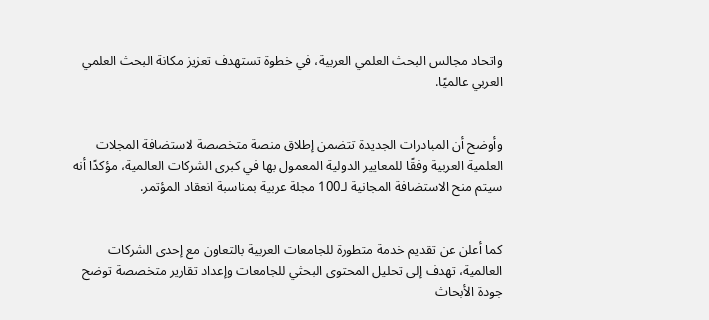واتحاد مجالس البحث العلمي العربية، في خطوة تستهدف تعزيز مكانة البحث العلمي العربي عالميًا.


وأوضح أن المبادرات الجديدة تتضمن إطلاق منصة متخصصة لاستضافة المجلات العلمية العربية وفقًا للمعايير الدولية المعمول بها في كبرى الشركات العالمية، مؤكدًا أنه سيتم منح الاستضافة المجانية لـ100 مجلة عربية بمناسبة انعقاد المؤتمر.


كما أعلن عن تقديم خدمة متطورة للجامعات العربية بالتعاون مع إحدى الشركات العالمية، تهدف إلى تحليل المحتوى البحثي للجامعات وإعداد تقارير متخصصة توضح جودة الأبحاث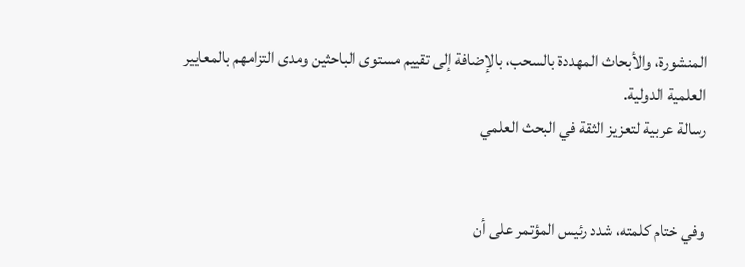المنشورة، والأبحاث المهددة بالسحب، بالإضافة إلى تقييم مستوى الباحثين ومدى التزامهم بالمعايير العلمية الدولية.
رسالة عربية لتعزيز الثقة في البحث العلمي


وفي ختام كلمته، شدد رئيس المؤتمر على أن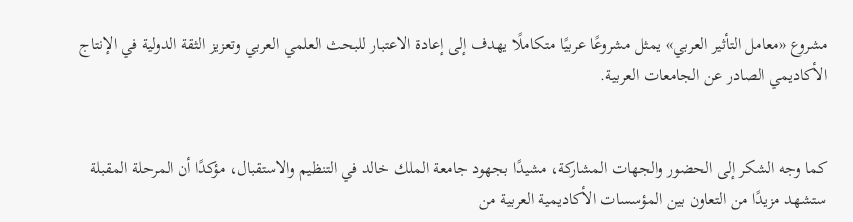مشروع «معامل التأثير العربي» يمثل مشروعًا عربيًا متكاملًا يهدف إلى إعادة الاعتبار للبحث العلمي العربي وتعزيز الثقة الدولية في الإنتاج الأكاديمي الصادر عن الجامعات العربية.


كما وجه الشكر إلى الحضور والجهات المشاركة، مشيدًا بجهود جامعة الملك خالد في التنظيم والاستقبال، مؤكدًا أن المرحلة المقبلة ستشهد مزيدًا من التعاون بين المؤسسات الأكاديمية العربية من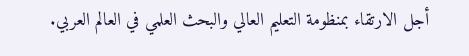أجل الارتقاء بمنظومة التعليم العالي والبحث العلمي في العالم العربي.